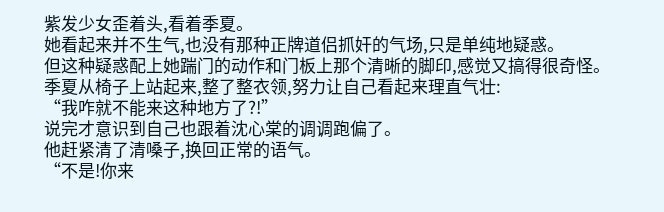紫发少女歪着头,看着季夏。
她看起来并不生气,也没有那种正牌道侣抓奸的气场,只是单纯地疑惑。
但这种疑惑配上她踹门的动作和门板上那个清晰的脚印,感觉又搞得很奇怪。
季夏从椅子上站起来,整了整衣领,努力让自己看起来理直气壮:
“我咋就不能来这种地方了?!”
说完才意识到自己也跟着沈心棠的调调跑偏了。
他赶紧清了清嗓子,换回正常的语气。
“不是!你来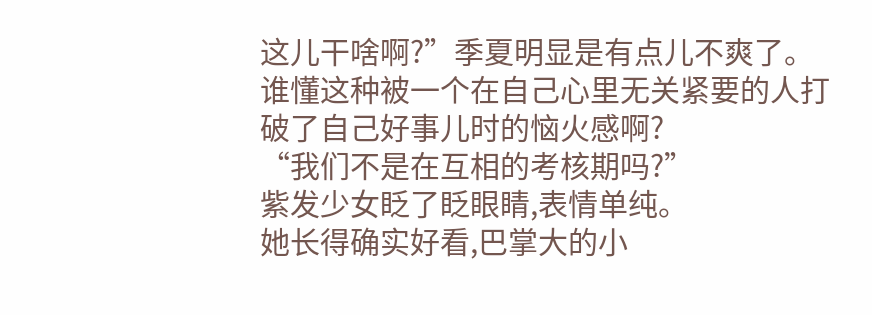这儿干啥啊?”季夏明显是有点儿不爽了。
谁懂这种被一个在自己心里无关紧要的人打破了自己好事儿时的恼火感啊?
“我们不是在互相的考核期吗?”
紫发少女眨了眨眼睛,表情单纯。
她长得确实好看,巴掌大的小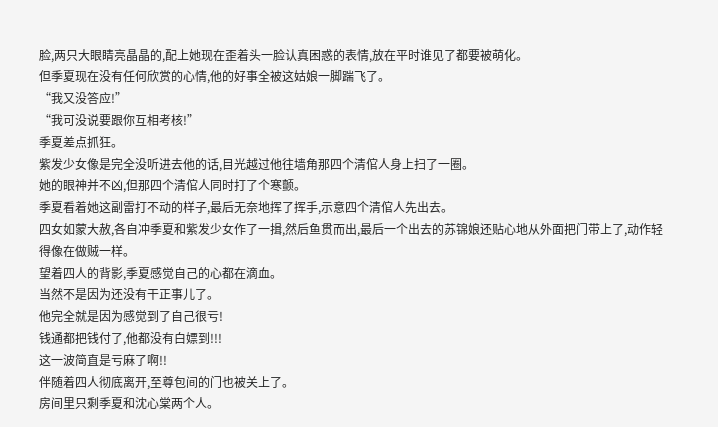脸,两只大眼睛亮晶晶的,配上她现在歪着头一脸认真困惑的表情,放在平时谁见了都要被萌化。
但季夏现在没有任何欣赏的心情,他的好事全被这姑娘一脚踹飞了。
“我又没答应!”
“我可没说要跟你互相考核!”
季夏差点抓狂。
紫发少女像是完全没听进去他的话,目光越过他往墙角那四个清倌人身上扫了一圈。
她的眼神并不凶,但那四个清倌人同时打了个寒颤。
季夏看着她这副雷打不动的样子,最后无奈地挥了挥手,示意四个清倌人先出去。
四女如蒙大赦,各自冲季夏和紫发少女作了一揖,然后鱼贯而出,最后一个出去的苏锦娘还贴心地从外面把门带上了,动作轻得像在做贼一样。
望着四人的背影,季夏感觉自己的心都在滴血。
当然不是因为还没有干正事儿了。
他完全就是因为感觉到了自己很亏!
钱通都把钱付了,他都没有白嫖到!!!
这一波简直是亏麻了啊!!
伴随着四人彻底离开,至尊包间的门也被关上了。
房间里只剩季夏和沈心棠两个人。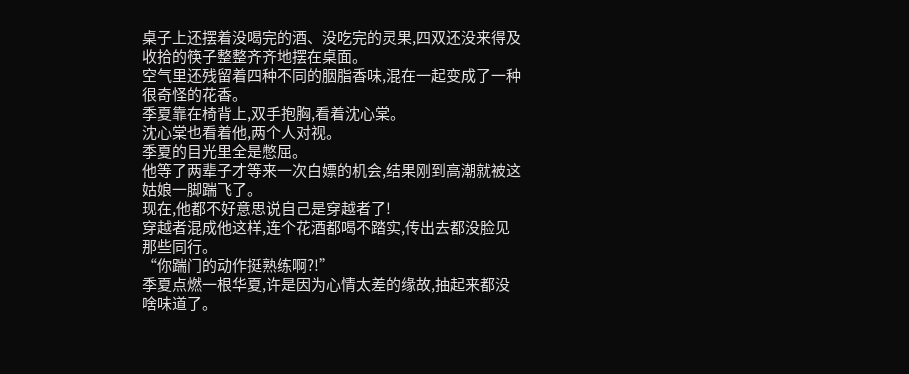桌子上还摆着没喝完的酒、没吃完的灵果,四双还没来得及收拾的筷子整整齐齐地摆在桌面。
空气里还残留着四种不同的胭脂香味,混在一起变成了一种很奇怪的花香。
季夏靠在椅背上,双手抱胸,看着沈心棠。
沈心棠也看着他,两个人对视。
季夏的目光里全是憋屈。
他等了两辈子才等来一次白嫖的机会,结果刚到高潮就被这姑娘一脚踹飞了。
现在,他都不好意思说自己是穿越者了!
穿越者混成他这样,连个花酒都喝不踏实,传出去都没脸见那些同行。
“你踹门的动作挺熟练啊?!”
季夏点燃一根华夏,许是因为心情太差的缘故,抽起来都没啥味道了。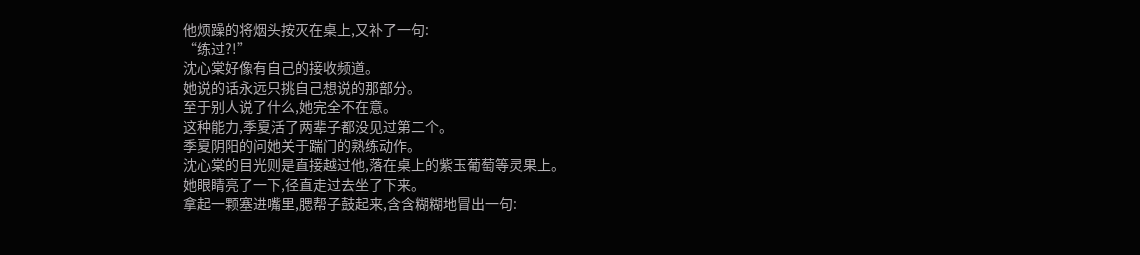他烦躁的将烟头按灭在桌上,又补了一句:
“练过?!”
沈心棠好像有自己的接收频道。
她说的话永远只挑自己想说的那部分。
至于别人说了什么,她完全不在意。
这种能力,季夏活了两辈子都没见过第二个。
季夏阴阳的问她关于踹门的熟练动作。
沈心棠的目光则是直接越过他,落在桌上的紫玉葡萄等灵果上。
她眼睛亮了一下,径直走过去坐了下来。
拿起一颗塞进嘴里,腮帮子鼓起来,含含糊糊地冒出一句: